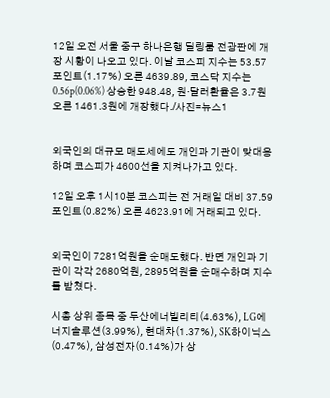12일 오전 서울 중구 하나은행 딜링룸 전광판에 개장 시황이 나오고 있다. 이날 코스피 지수는 53.57포인트(1.17%) 오른 4639.89, 코스닥 지수는 0.56p(0.06%) 상승한 948.48, 원·달러환율은 3.7원 오른 1461.3원에 개장했다./사진=뉴스1


외국인의 대규모 매도세에도 개인과 기관이 맞대응하며 코스피가 4600선을 지켜나가고 있다.

12일 오후 1시10분 코스피는 전 거래일 대비 37.59포인트(0.82%) 오른 4623.91에 거래되고 있다.


외국인이 7281억원을 순매도했다. 반면 개인과 기관이 각각 2680억원, 2895억원을 순매수하며 지수를 받쳤다.

시총 상위 종목 중 두산에너빌리티(4.63%), LG에너지솔루션(3.99%), 현대차(1.37%), SK하이닉스(0.47%), 삼성전자(0.14%)가 상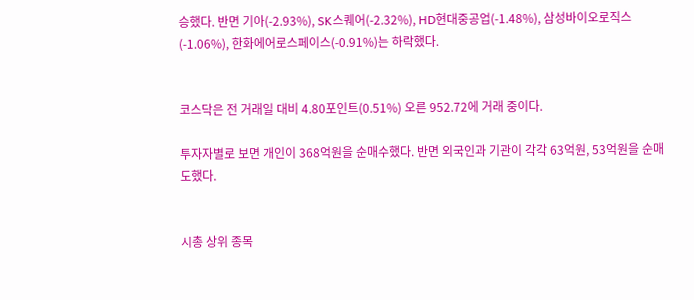승했다. 반면 기아(-2.93%), SK스퀘어(-2.32%), HD현대중공업(-1.48%), 삼성바이오로직스(-1.06%), 한화에어로스페이스(-0.91%)는 하락했다.


코스닥은 전 거래일 대비 4.80포인트(0.51%) 오른 952.72에 거래 중이다.

투자자별로 보면 개인이 368억원을 순매수했다. 반면 외국인과 기관이 각각 63억원, 53억원을 순매도했다.


시총 상위 종목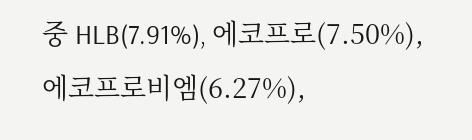중 HLB(7.91%), 에코프로(7.50%), 에코프로비엠(6.27%),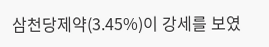삼천당제약(3.45%)이 강세를 보였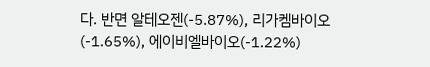다. 반면 알테오젠(-5.87%), 리가켐바이오(-1.65%), 에이비엘바이오(-1.22%)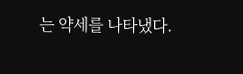는 약세를 나타냈다.